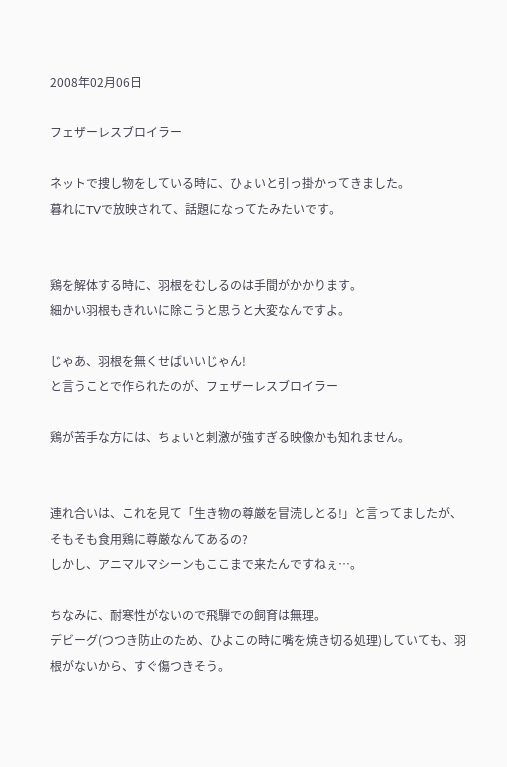2008年02月06日

フェザーレスブロイラー

ネットで捜し物をしている時に、ひょいと引っ掛かってきました。
暮れにTVで放映されて、話題になってたみたいです。


鶏を解体する時に、羽根をむしるのは手間がかかります。
細かい羽根もきれいに除こうと思うと大変なんですよ。

じゃあ、羽根を無くせばいいじゃん!
と言うことで作られたのが、フェザーレスブロイラー

鶏が苦手な方には、ちょいと刺激が強すぎる映像かも知れません。


連れ合いは、これを見て「生き物の尊厳を冒涜しとる!」と言ってましたが、そもそも食用鶏に尊厳なんてあるの?
しかし、アニマルマシーンもここまで来たんですねぇ…。

ちなみに、耐寒性がないので飛騨での飼育は無理。
デビーグ(つつき防止のため、ひよこの時に嘴を焼き切る処理)していても、羽根がないから、すぐ傷つきそう。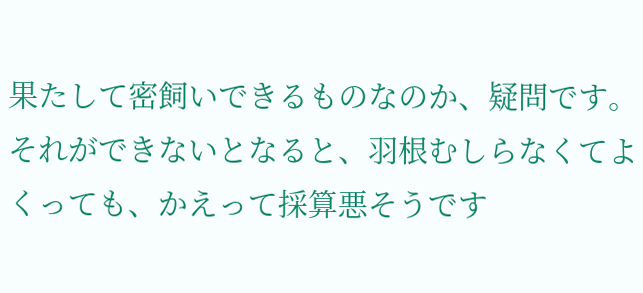果たして密飼いできるものなのか、疑問です。
それができないとなると、羽根むしらなくてよくっても、かえって採算悪そうです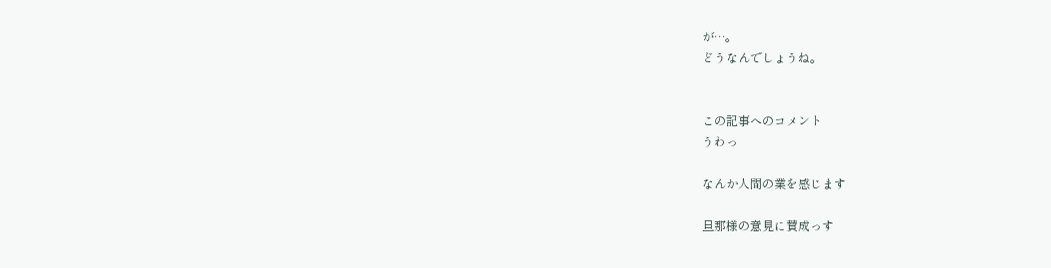が…。
どうなんでしょうね。


この記事へのコメント
うわっ

なんか人間の業を感じます

旦那様の意見に賛成っす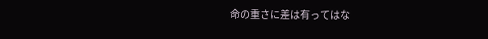命の重さに差は有ってはな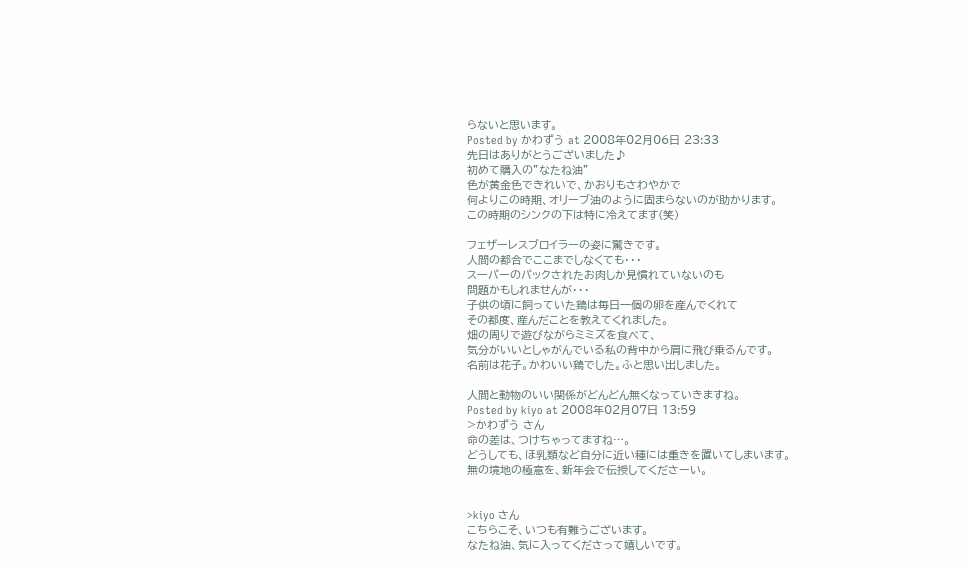らないと思います。
Posted by かわずう at 2008年02月06日 23:33
先日はありがとうございました♪
初めて購入の”なたね油”
色が黄金色できれいで、かおりもさわやかで
何よりこの時期、オリーブ油のように固まらないのが助かります。
この時期のシンクの下は特に冷えてます(笑)

フェザーレスブロイラーの姿に驚きです。
人間の都合でここまでしなくても・・・
スーパーのパックされたお肉しか見慣れていないのも
問題かもしれませんが・・・
子供の頃に飼っていた鶏は毎日一個の卵を産んでくれて
その都度、産んだことを教えてくれました。
畑の周りで遊びながらミミズを食べて、
気分がいいとしゃがんでいる私の背中から肩に飛び乗るんです。
名前は花子。かわいい鶏でした。ふと思い出しました。

人間と動物のいい関係がどんどん無くなっていきますね。
Posted by kiyo at 2008年02月07日 13:59
>かわずう さん
命の差は、つけちゃってますね…。
どうしても、ほ乳類など自分に近い種には重きを置いてしまいます。
無の境地の極意を、新年会で伝授してくださーい。


>kiyo さん
こちらこそ、いつも有難うございます。
なたね油、気に入ってくださって嬉しいです。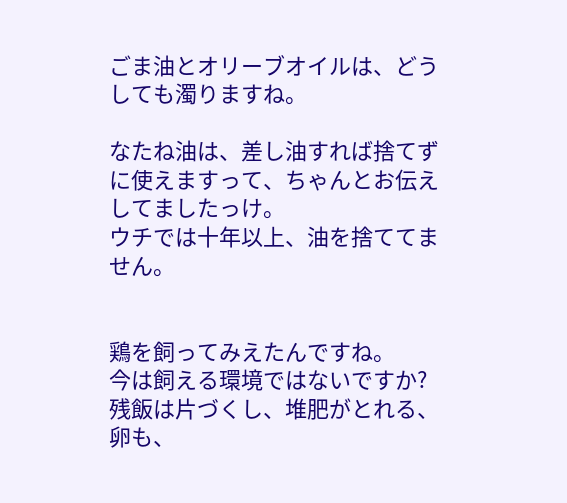ごま油とオリーブオイルは、どうしても濁りますね。

なたね油は、差し油すれば捨てずに使えますって、ちゃんとお伝えしてましたっけ。
ウチでは十年以上、油を捨ててません。


鶏を飼ってみえたんですね。
今は飼える環境ではないですか?
残飯は片づくし、堆肥がとれる、卵も、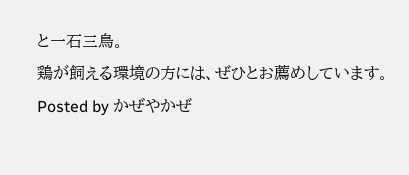と一石三鳥。
鶏が飼える環境の方には、ぜひとお薦めしています。
Posted by かぜやかぜ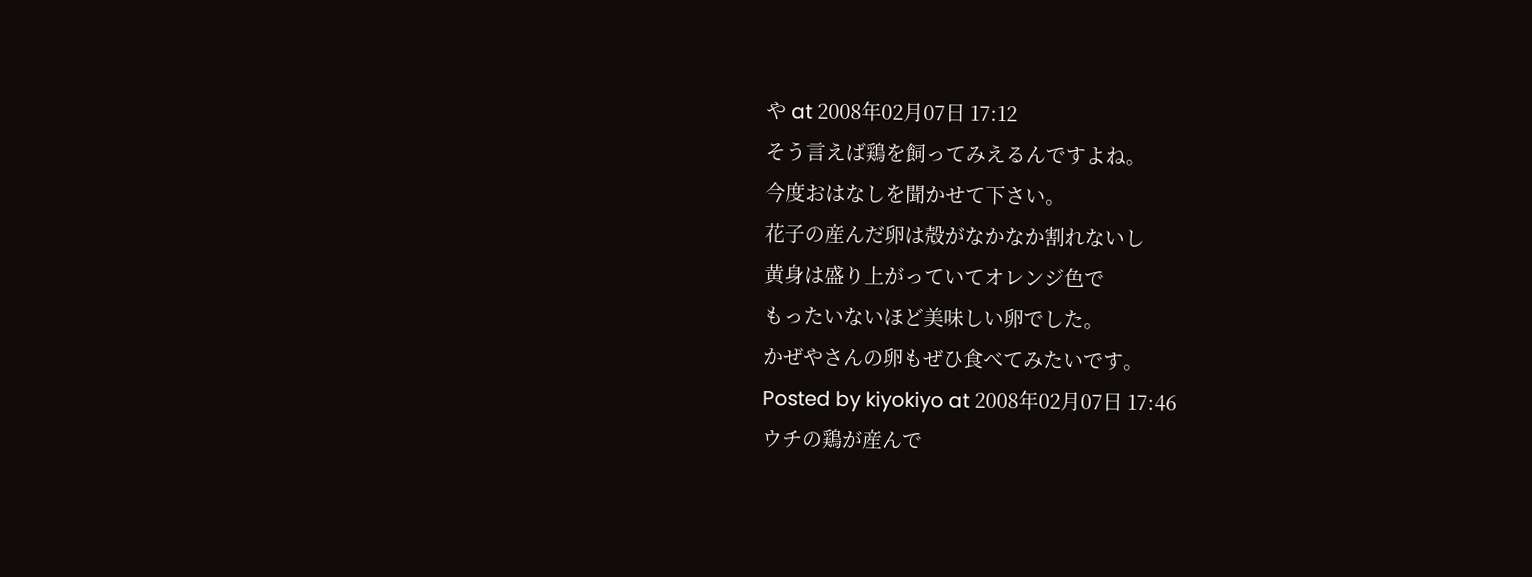や at 2008年02月07日 17:12
そう言えば鶏を飼ってみえるんですよね。
今度おはなしを聞かせて下さい。
花子の産んだ卵は殻がなかなか割れないし
黄身は盛り上がっていてオレンジ色で
もったいないほど美味しい卵でした。
かぜやさんの卵もぜひ食べてみたいです。
Posted by kiyokiyo at 2008年02月07日 17:46
ウチの鶏が産んで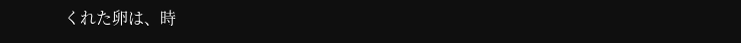くれた卵は、時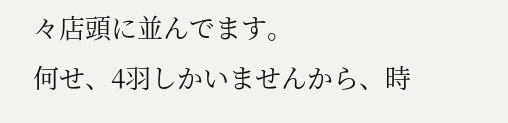々店頭に並んでます。
何せ、4羽しかいませんから、時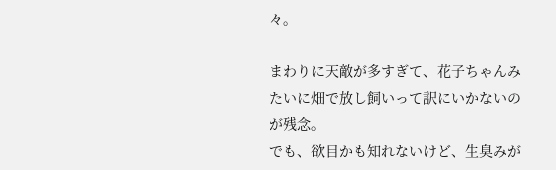々。

まわりに天敵が多すぎて、花子ちゃんみたいに畑で放し飼いって訳にいかないのが残念。
でも、欲目かも知れないけど、生臭みが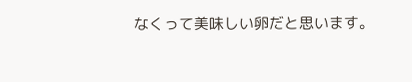なくって美味しい卵だと思います。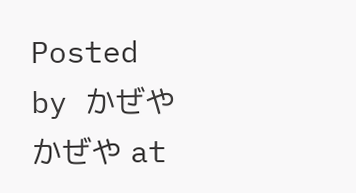Posted by かぜやかぜや at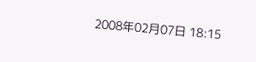2008年02月07日 18:15